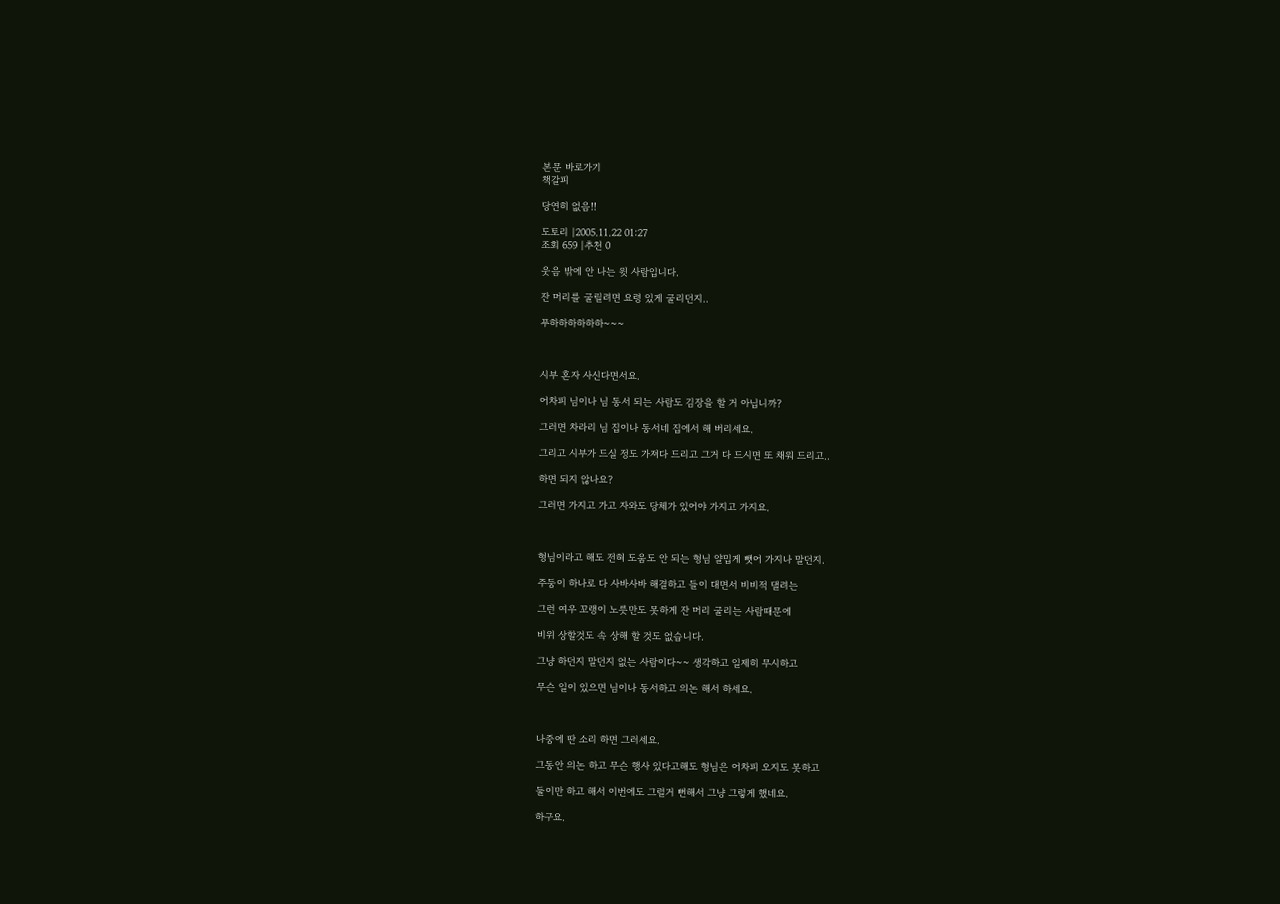본문 바로가기
책갈피

당연히 없음!!

도토리 |2005.11.22 01:27
조회 659 |추천 0

웃음 밖에 안 나는 윗 사람입니다.

잔 머리를 굴릴려면 요령 있게 굴리던지..

푸하하하하하하~~~



시부 혼자 사신다면서요.

어차피 님이나 님 동서 되는 사람도 김장을 할 거 아닙니까?

그러면 차라리 님 집이나 동서네 집에서 해 버리세요.

그리고 시부가 드실 정도 가져다 드리고 그거 다 드시면 또 채워 드리고..

하면 되지 않나요?

그러면 가지고 가고 자와도 당체가 있어야 가지고 가지요.



형님이라고 해도 전혀 도움도 안 되는 형님 얄밉게 뺏어 가지나 말던지.

주둥이 하나로 다 사바사바 해결하고 들이 대면서 비비적 댈려는

그런 여우 꼬랭이 노릇만도 못하게 잔 머리 굴리는 사람때문에

비위 상할것도 속 상해 할 것도 없습니다.

그냥 하던지 말던지 없는 사람이다~~ 생각하고 일제히 무시하고

무슨 일이 있으면 님이나 동서하고 의논 해서 하세요.



나중에 딴 소리 하면 그러세요.

그동안 의논 하고 무슨 행사 있다고해도 형님은 어차피 오지도 못하고

둘이만 하고 해서 이번에도 그럴거 뻔해서 그냥 그렇게 했네요.

하구요.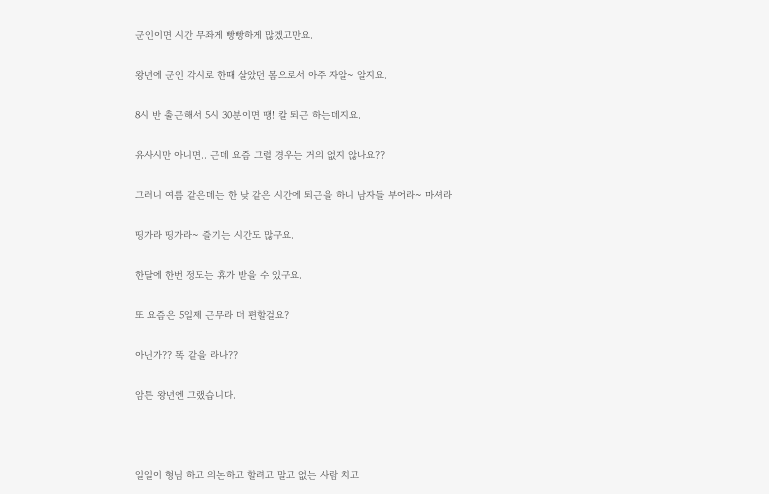군인이면 시간 무좌게 빵빵하게 많겠고만요.

왕년에 군인 각시로 한때 살았던 몸으로서 아주 자알~ 알지요.

8시 반 출근해서 5시 30분이면 땡! 칼 퇴근 하는데지요.

유사시만 아니면.. 근데 요즘 그럴 경우는 거의 없지 않나요??

그러니 여름 같은데는 한 낮 같은 시간에 퇴근을 하니 남자들 부어라~ 마셔라

띵가라 띵가라~ 즐기는 시간도 많구요.

한달에 한번 정도는 휴가 받을 수 있구요.

또 요즘은 5일제 근무라 더 편할걸요?

아닌가?? 똑 같을 라나??

암튼 왕년엔 그랬습니다.



일일이 형님 하고 의논하고 할려고 말고 없는 사람 치고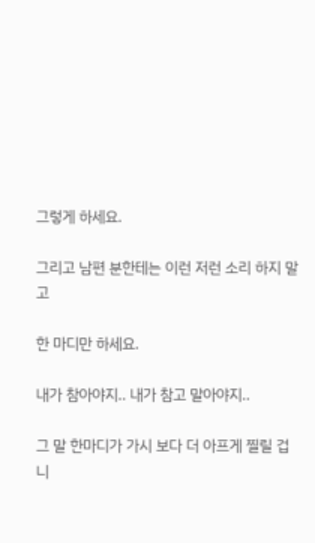그렇게 하세요.

그리고 남편 분한테는 이런 저런 소리 하지 말고

한 마디만 하세요.

내가 참아야지.. 내가 참고 말아야지..

그 말 한마디가 가시 보다 더 아프게 찔릴 겁니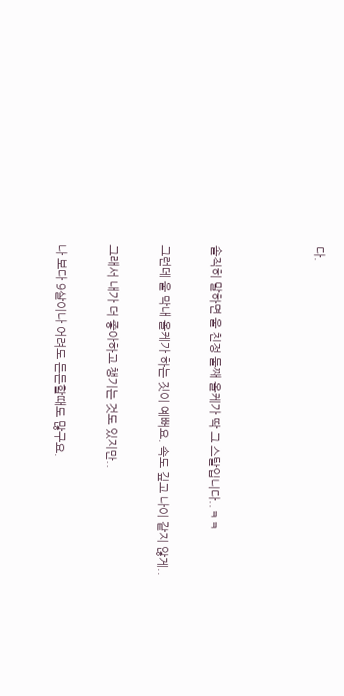다.



솔직히 말하면 울 친정 둘째 올케가 딱 그 스탈입니다..ㅋㅋ

그런데 울 막내 올케가 하는 짓이 예뻐요. 속도 깊고 나이 같지 않게..

그래서 내가 더 좋아하고 챙기는 것도 있지만..

나 보다 9살이나 어려도 든든할때도 많구요.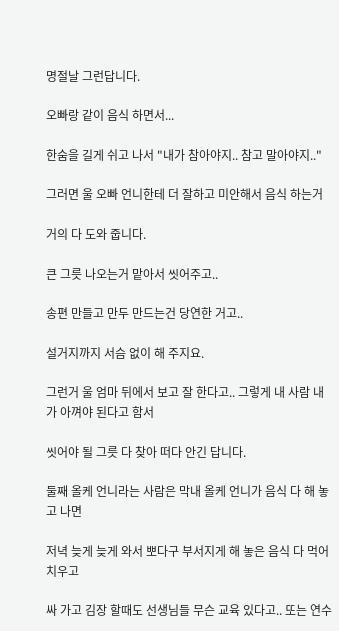명절날 그런답니다.

오빠랑 같이 음식 하면서...

한숨을 길게 쉬고 나서 "내가 참아야지.. 참고 말아야지.."

그러면 울 오빠 언니한테 더 잘하고 미안해서 음식 하는거

거의 다 도와 줍니다.

큰 그릇 나오는거 맡아서 씻어주고..

송편 만들고 만두 만드는건 당연한 거고..

설거지까지 서슴 없이 해 주지요.

그런거 울 엄마 뒤에서 보고 잘 한다고.. 그렇게 내 사람 내가 아껴야 된다고 함서

씻어야 될 그릇 다 찾아 떠다 안긴 답니다.

둘째 올케 언니라는 사람은 막내 올케 언니가 음식 다 해 놓고 나면

저녁 늦게 늦게 와서 뽀다구 부서지게 해 놓은 음식 다 먹어 치우고

싸 가고 김장 할때도 선생님들 무슨 교육 있다고.. 또는 연수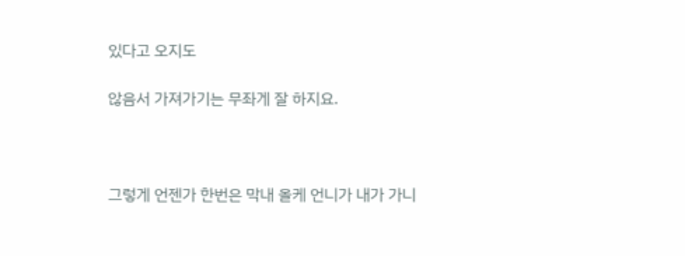있다고 오지도

않음서 가져가기는 무좌게 잘 하지요.



그렇게 언젠가 한번은 막내 올케 언니가 내가 가니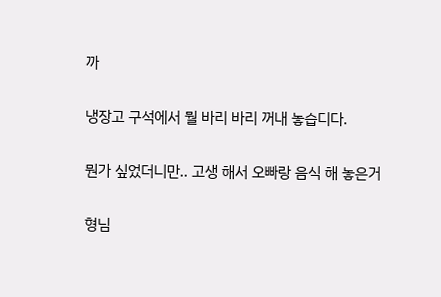까

냉장고 구석에서 뭘 바리 바리 꺼내 놓습디다.

뭔가 싶었더니만.. 고생 해서 오빠랑 음식 해 놓은거

형님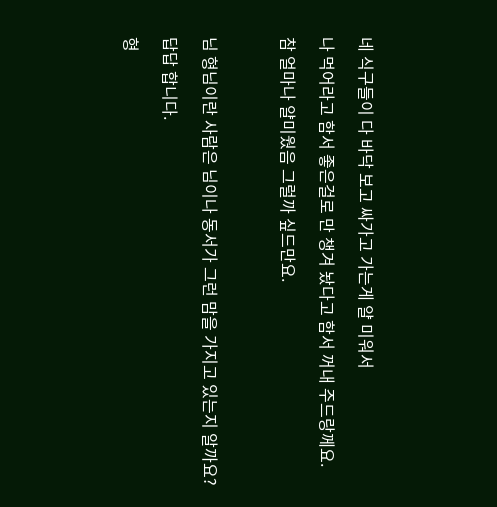네 식구들이 다 바닥 보고 싸가고 가는게 얄 미워서

나 먹어라고 함서 좋은걸로 만 챙겨 놨다고 함서 꺼내 주드랑께요.

참 얼마나 얄미웠음 그럴까 싶드만요.



님 형님이란 사람은 님이나 동서가 그런 맘을 가지고 있는지 알까요?

답답 합니다.

형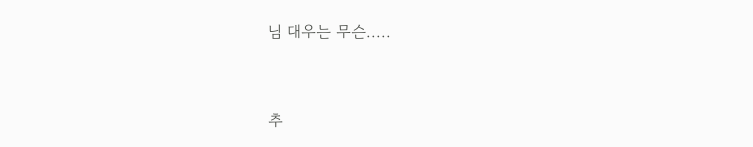님 대우는 무슨.....



추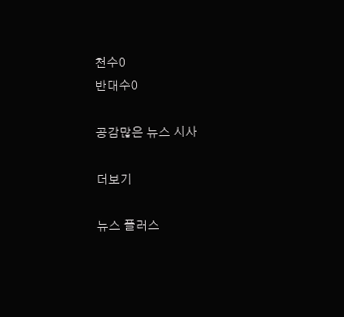천수0
반대수0

공감많은 뉴스 시사

더보기

뉴스 플러스